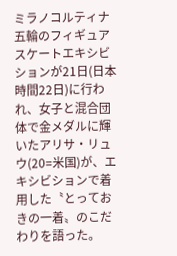ミラノコルティナ五輪のフィギュアスケートエキシビションが21日(日本時間22日)に行われ、女子と混合団体で金メダルに輝いたアリサ・リュウ(20=米国)が、エキシビションで着用した〝とっておきの一着〟のこだわりを語った。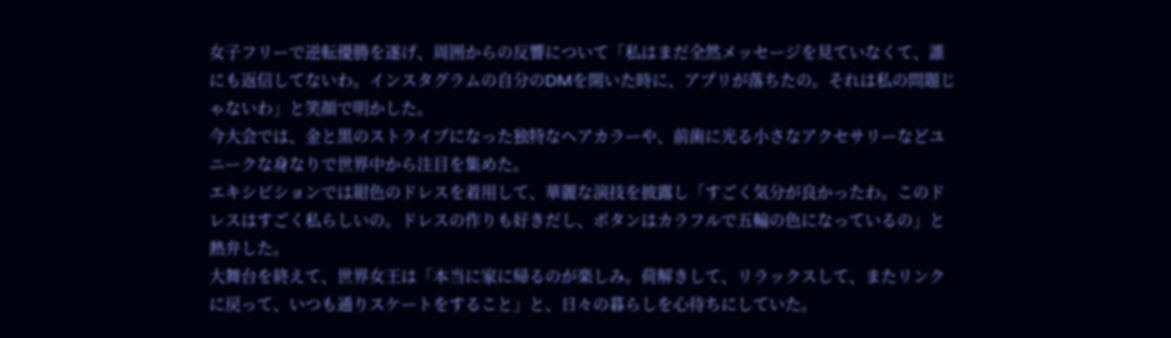女子フリーで逆転優勝を遂げ、周囲からの反響について「私はまだ全然メッセージを見ていなくて、誰にも返信してないわ。インスタグラムの自分のDMを開いた時に、アプリが落ちたの。それは私の問題じゃないわ」と笑顔で明かした。
今大会では、金と黒のストライプになった独特なヘアカラーや、前歯に光る小さなアクセサリーなどユニークな身なりで世界中から注目を集めた。
エキシビションでは紺色のドレスを着用して、華麗な演技を披露し「すごく気分が良かったわ。このドレスはすごく私らしいの。ドレスの作りも好きだし、ボタンはカラフルで五輪の色になっているの」と熱弁した。
大舞台を終えて、世界女王は「本当に家に帰るのが楽しみ。荷解きして、リラックスして、またリンクに戻って、いつも通りスケートをすること」と、日々の暮らしを心待ちにしていた。